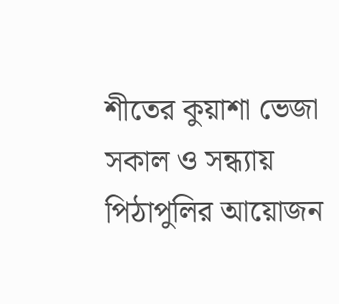শীতের কুয়াশা ভেজা সকাল ও সন্ধ্যায় পিঠাপুলির আয়োজন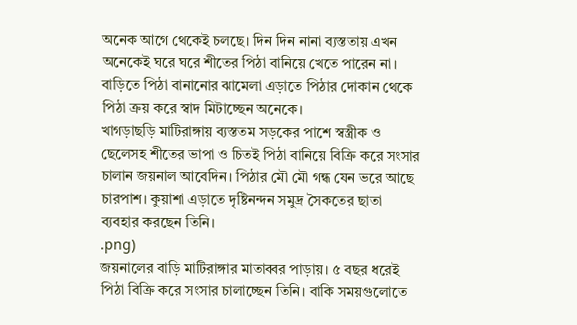অনেক আগে থেকেই চলছে। দিন দিন নানা ব্যস্ততায় এখন অনেকেই ঘরে ঘরে শীতের পিঠা বানিয়ে খেতে পারেন না। বাড়িতে পিঠা বানানোর ঝামেলা এড়াতে পিঠার দোকান থেকে পিঠা ক্রয় করে স্বাদ মিটাচ্ছেন অনেকে।
খাগড়াছড়ি মাটিরাঙ্গায় ব্যস্ততম সড়কের পাশে স্বস্ত্রীক ও ছেলেসহ শীতের ভাপা ও চিতই পিঠা বানিয়ে বিক্রি করে সংসার চালান জয়নাল আবেদিন। পিঠার মৌ মৌ গন্ধ যেন ভরে আছে চারপাশ। কুয়াশা এড়াতে দৃষ্টিনন্দন সমুদ্র সৈকতের ছাতা ব্যবহার করছেন তিনি।
.png)
জয়নালের বাড়ি মাটিরাঙ্গার মাতাব্বর পাড়ায়। ৫ বছর ধরেই পিঠা বিক্রি করে সংসার চালাচ্ছেন তিনি। বাকি সময়গুলোতে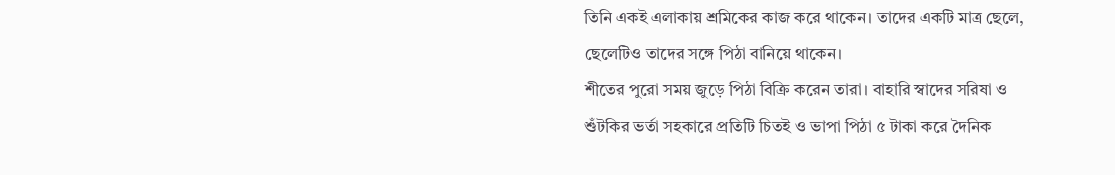তিনি একই এলাকায় শ্রমিকের কাজ করে থাকেন। তাদের একটি মাত্র ছেলে, ছেলেটিও তাদের সঙ্গে পিঠা বানিয়ে থাকেন।
শীতের পুরো সময় জুড়ে পিঠা বিক্রি করেন তারা। বাহারি স্বাদের সরিষা ও শুঁটকির ভর্তা সহকারে প্রতিটি চিতই ও ভাপা পিঠা ৫ টাকা করে দৈনিক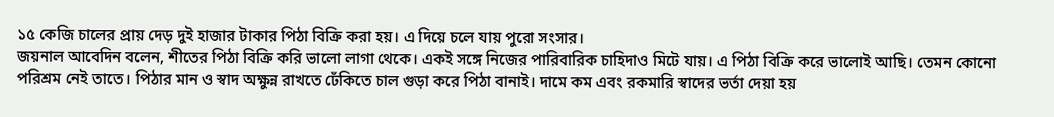১৫ কেজি চালের প্রায় দেড় দুই হাজার টাকার পিঠা বিক্রি করা হয়। এ দিয়ে চলে যায় পুরো সংসার।
জয়নাল আবেদিন বলেন, শীতের পিঠা বিক্রি করি ভালো লাগা থেকে। একই সঙ্গে নিজের পারিবারিক চাহিদাও মিটে যায়। এ পিঠা বিক্রি করে ভালোই আছি। তেমন কোনো পরিশ্রম নেই তাতে। পিঠার মান ও স্বাদ অক্ষুন্ন রাখতে ঢেঁকিতে চাল গুড়া করে পিঠা বানাই। দামে কম এবং রকমারি স্বাদের ভর্তা দেয়া হয়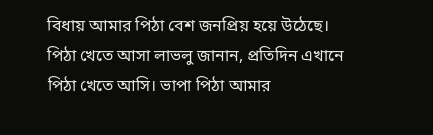বিধায় আমার পিঠা বেশ জনপ্রিয় হয়ে উঠেছে।
পিঠা খেতে আসা লাভলু জানান, প্রতিদিন এখানে পিঠা খেতে আসি। ভাপা পিঠা আমার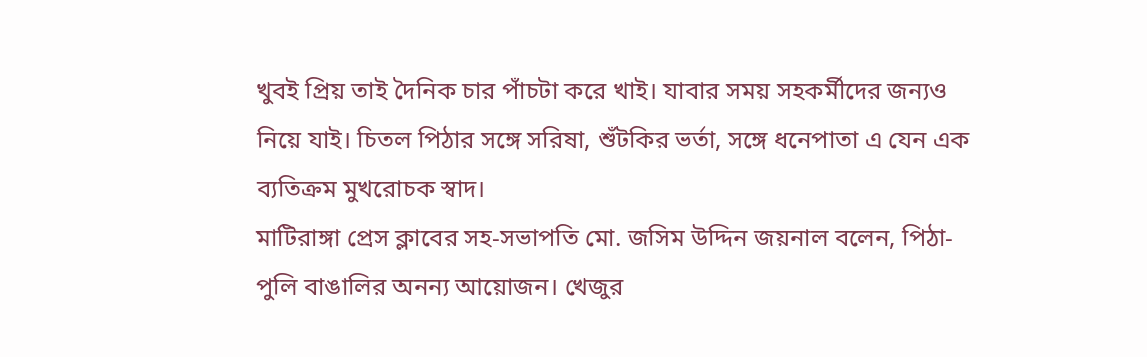খুবই প্রিয় তাই দৈনিক চার পাঁচটা করে খাই। যাবার সময় সহকর্মীদের জন্যও নিয়ে যাই। চিতল পিঠার সঙ্গে সরিষা, শুঁটকির ভর্তা, সঙ্গে ধনেপাতা এ যেন এক ব্যতিক্রম মুখরোচক স্বাদ।
মাটিরাঙ্গা প্রেস ক্লাবের সহ-সভাপতি মো. জসিম উদ্দিন জয়নাল বলেন, পিঠা-পুলি বাঙালির অনন্য আয়োজন। খেজুর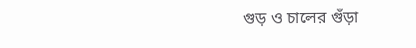গুড় ও চালের গুঁড়া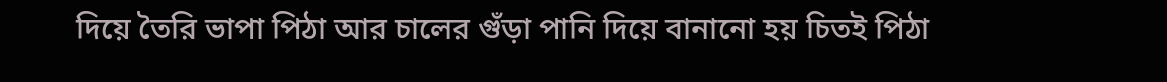দিয়ে তৈরি ভাপা পিঠা আর চালের গুঁড়া পানি দিয়ে বানানো হয় চিতই পিঠা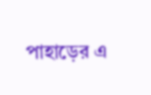পাহাড়ের এ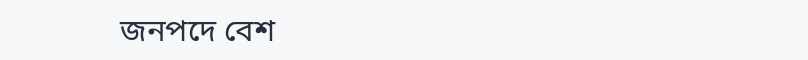জনপদে বেশ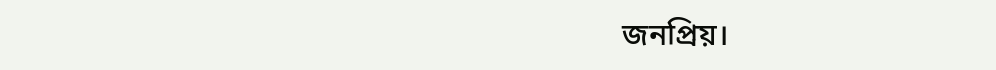জনপ্রিয়।